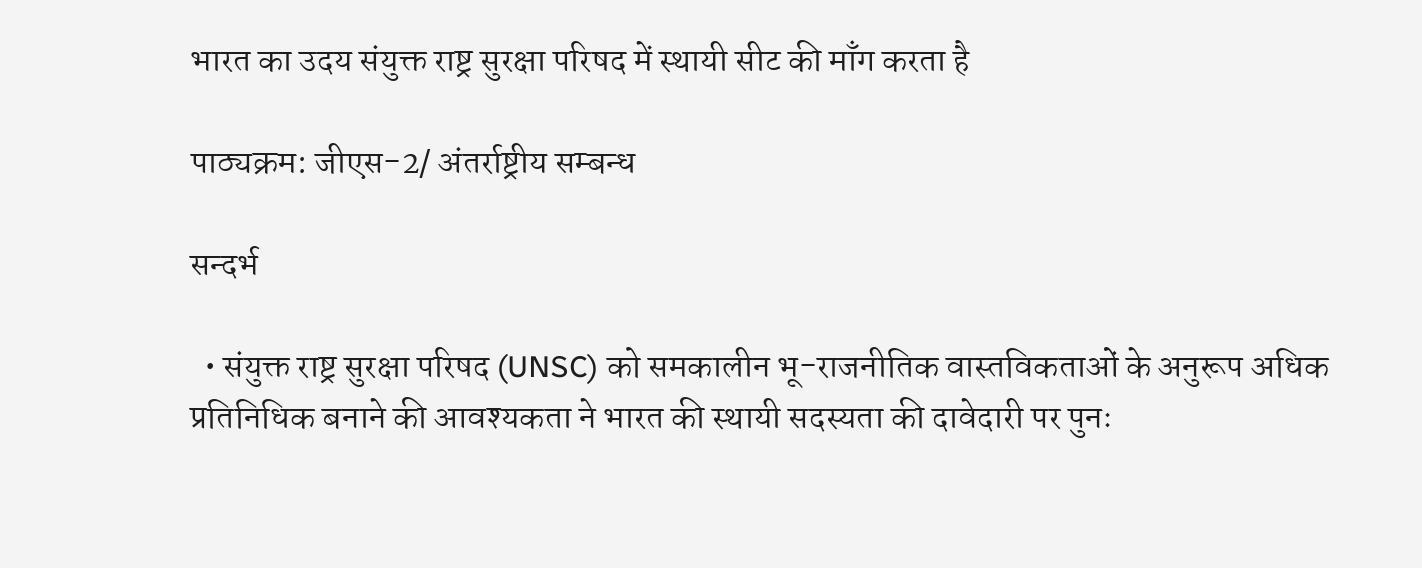भारत का उदय संयुक्त राष्ट्र सुरक्षा परिषद में स्थायी सीट की माँग करता है

पाठ्यक्रम: जीएस-2/ अंतर्राष्ट्रीय सम्बन्ध

सन्दर्भ

  • संयुक्त राष्ट्र सुरक्षा परिषद (UNSC) को समकालीन भू-राजनीतिक वास्तविकताओं के अनुरूप अधिक प्रतिनिधिक बनाने की आवश्यकता ने भारत की स्थायी सदस्यता की दावेदारी पर पुनः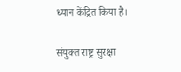ध्यान केंद्रित किया है।

संयुक्त राष्ट्र सुरक्षा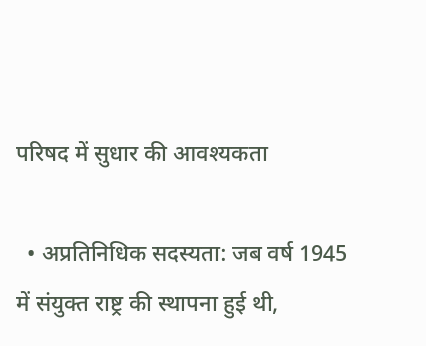परिषद में सुधार की आवश्यकता

  • अप्रतिनिधिक सदस्यता: जब वर्ष 1945 में संयुक्त राष्ट्र की स्थापना हुई थी,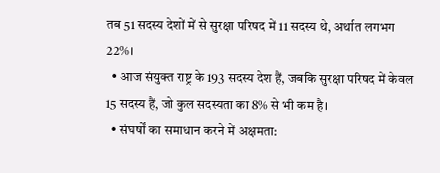तब 51 सदस्य देशों में से सुरक्षा परिषद में 11 सदस्य थे, अर्थात लगभग 22%।
  • आज संयुक्त राष्ट्र के 193 सदस्य देश हैं, जबकि सुरक्षा परिषद में केवल 15 सदस्य हैं, जो कुल सदस्यता का 8% से भी कम है।
  • संघर्षों का समाधान करने में अक्षमता: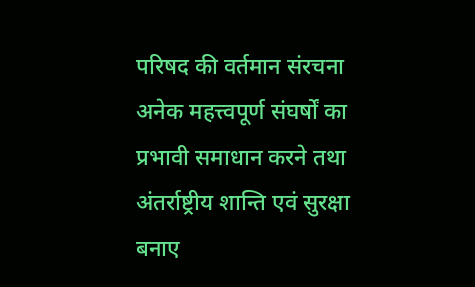परिषद की वर्तमान संरचना अनेक महत्त्वपूर्ण संघर्षों का प्रभावी समाधान करने तथा अंतर्राष्ट्रीय शान्ति एवं सुरक्षा बनाए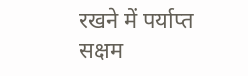रखने में पर्याप्त सक्षम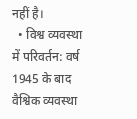नहीं है।
  • विश्व व्यवस्था में परिवर्तन: वर्ष 1945 के बाद वैश्विक व्यवस्था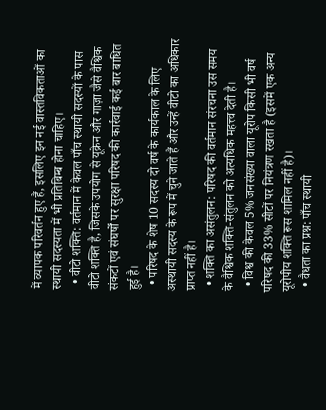में व्यापक परिवर्तन हुए हैं, इसलिए इन नई वास्तविकताओं का स्थायी सदस्यता में भी प्रतिबिम्ब होना चाहिए।
  • वीटो शक्ति: वर्तमान में केवल पाँच स्थायी सदस्यों के पास वीटो शक्ति है, जिसके उपयोग से यूक्रेन और गाज़ा जैसे वैश्विक संकटों एवं संघर्षों पर सुरक्षा परिषद की कार्रवाई कई बार बाधित हुई है।
  • परिषद के शेष 10 सदस्य दो वर्ष के कार्यकाल के लिए अस्थायी सदस्य के रूप में चुने जाते हैं और उन्हें वीटो का अधिकार प्राप्त नहीं है।
  • शक्ति का असंतुलन: परिषद की वर्तमान संरचना उस समय के वैश्विक शक्ति-संतुलन को अत्यधिक महत्त्व देती है।
  • विश्व की केवल 5% जनसंख्या वाला यूरोप किसी भी वर्ष परिषद की 33% सीटों पर नियंत्रण रखता है (इसमें एक अन्य यूरोपीय शक्ति रूस शामिल नहीं है)।
  • वैधता का प्रश्न: पाँच स्थायी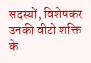सदस्यों, विशेषकर उनकी वीटो शक्ति के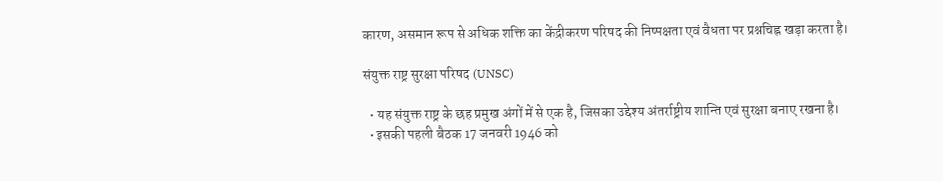कारण, असमान रूप से अधिक शक्ति का केंद्रीकरण परिषद की निष्पक्षता एवं वैधता पर प्रश्नचिह्न खड़ा करता है।

संयुक्त राष्ट्र सुरक्षा परिषद (UNSC)

  • यह संयुक्त राष्ट्र के छह प्रमुख अंगों में से एक है, जिसका उद्देश्य अंतर्राष्ट्रीय शान्ति एवं सुरक्षा बनाए रखना है।
  • इसकी पहली बैठक 17 जनवरी 1946 को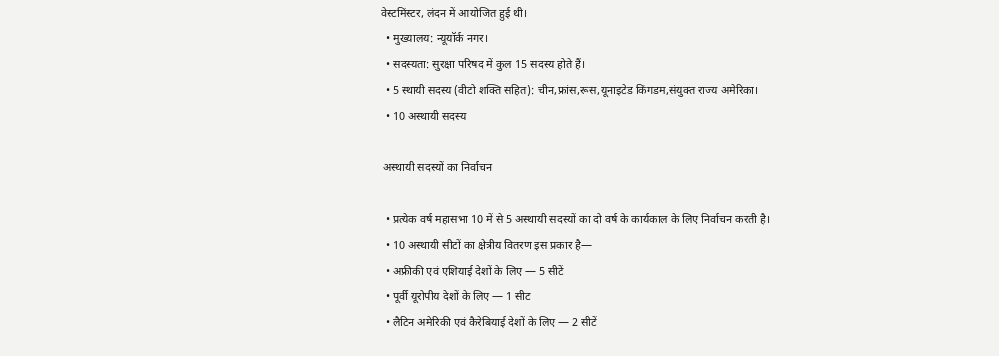वेस्टमिंस्टर, लंदन में आयोजित हुई थी।
  • मुख्यालय: न्यूयॉर्क नगर।
  • सदस्यता: सुरक्षा परिषद में कुल 15 सदस्य होते हैं।
  • 5 स्थायी सदस्य (वीटो शक्ति सहित): चीन,फ्रांस,रूस,यूनाइटेड किंगडम,संयुक्त राज्य अमेरिका।
  • 10 अस्थायी सदस्य

 अस्थायी सदस्यों का निर्वाचन

  • प्रत्येक वर्ष महासभा 10 में से 5 अस्थायी सदस्यों का दो वर्ष के कार्यकाल के लिए निर्वाचन करती है।
  • 10 अस्थायी सीटों का क्षेत्रीय वितरण इस प्रकार है—
  • अफ्रीकी एवं एशियाई देशों के लिए — 5 सीटें
  • पूर्वी यूरोपीय देशों के लिए — 1 सीट
  • लैटिन अमेरिकी एवं कैरेबियाई देशों के लिए — 2 सीटें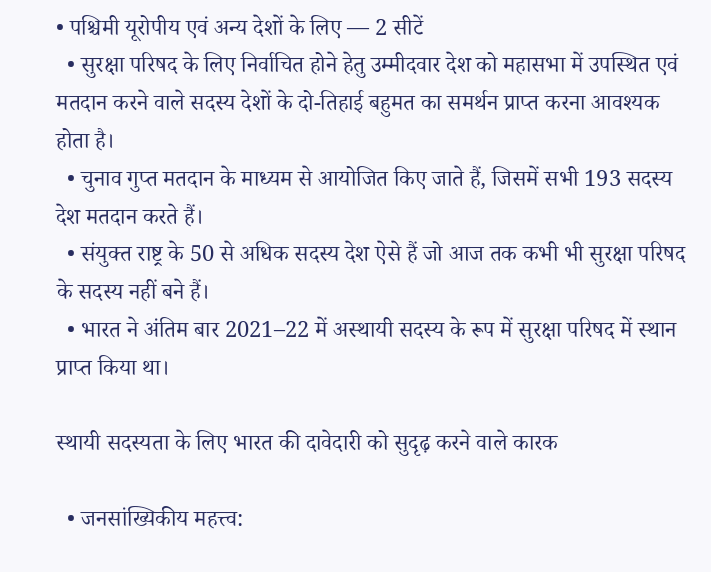• पश्चिमी यूरोपीय एवं अन्य देशों के लिए — 2 सीटें
  • सुरक्षा परिषद के लिए निर्वाचित होने हेतु उम्मीदवार देश को महासभा में उपस्थित एवं मतदान करने वाले सदस्य देशों के दो-तिहाई बहुमत का समर्थन प्राप्त करना आवश्यक होता है।
  • चुनाव गुप्त मतदान के माध्यम से आयोजित किए जाते हैं, जिसमें सभी 193 सदस्य देश मतदान करते हैं।
  • संयुक्त राष्ट्र के 50 से अधिक सदस्य देश ऐसे हैं जो आज तक कभी भी सुरक्षा परिषद के सदस्य नहीं बने हैं।
  • भारत ने अंतिम बार 2021–22 में अस्थायी सदस्य के रूप में सुरक्षा परिषद में स्थान प्राप्त किया था।

स्थायी सदस्यता के लिए भारत की दावेदारी को सुदृढ़ करने वाले कारक

  • जनसांख्यिकीय महत्त्व: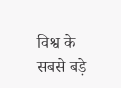विश्व के सबसे बड़े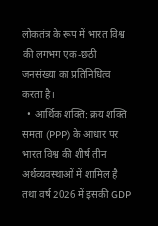लोकतंत्र के रूप में भारत विश्व की लगभग एक-छठी जनसंख्या का प्रतिनिधित्व करता है।
  • आर्थिक शक्ति: क्रय शक्ति समता (PPP) के आधार पर भारत विश्व की शीर्ष तीन अर्थव्यवस्थाओं में शामिल है तथा वर्ष 2026 में इसकी GDP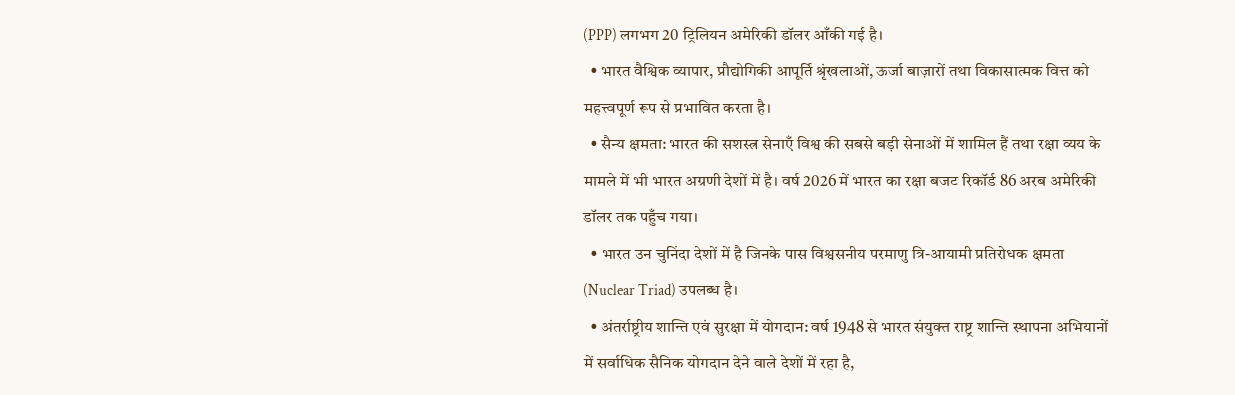(PPP) लगभग 20 ट्रिलियन अमेरिकी डॉलर आँकी गई है।
  • भारत वैश्विक व्यापार, प्रौद्योगिकी आपूर्ति श्रृंखलाओं, ऊर्जा बाज़ारों तथा विकासात्मक वित्त को महत्त्वपूर्ण रूप से प्रभावित करता है।
  • सैन्य क्षमता: भारत की सशस्त्र सेनाएँ विश्व की सबसे बड़ी सेनाओं में शामिल हैं तथा रक्षा व्यय के मामले में भी भारत अग्रणी देशों में है। वर्ष 2026 में भारत का रक्षा बजट रिकॉर्ड 86 अरब अमेरिकी डॉलर तक पहुँच गया।
  • भारत उन चुनिंदा देशों में है जिनके पास विश्वसनीय परमाणु त्रि-आयामी प्रतिरोधक क्षमता (Nuclear Triad) उपलब्ध है।
  • अंतर्राष्ट्रीय शान्ति एवं सुरक्षा में योगदान: वर्ष 1948 से भारत संयुक्त राष्ट्र शान्ति स्थापना अभियानों में सर्वाधिक सैनिक योगदान देने वाले देशों में रहा है,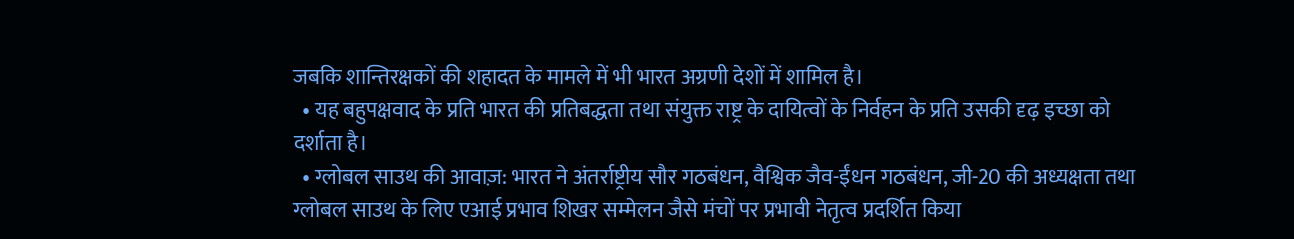जबकि शान्तिरक्षकों की शहादत के मामले में भी भारत अग्रणी देशों में शामिल है।
  • यह बहुपक्षवाद के प्रति भारत की प्रतिबद्धता तथा संयुक्त राष्ट्र के दायित्वों के निर्वहन के प्रति उसकी दृढ़ इच्छा को दर्शाता है।
  • ग्लोबल साउथ की आवाज़: भारत ने अंतर्राष्ट्रीय सौर गठबंधन, वैश्विक जैव-ईंधन गठबंधन, जी-20 की अध्यक्षता तथा ग्लोबल साउथ के लिए एआई प्रभाव शिखर सम्मेलन जैसे मंचों पर प्रभावी नेतृत्व प्रदर्शित किया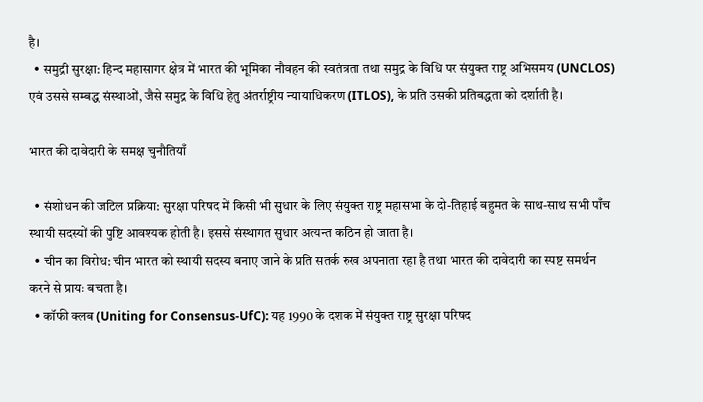है।
  • समुद्री सुरक्षा: हिन्द महासागर क्षेत्र में भारत की भूमिका नौवहन की स्वतंत्रता तथा समुद्र के विधि पर संयुक्त राष्ट्र अभिसमय (UNCLOS) एवं उससे सम्बद्ध संस्थाओं, जैसे समुद्र के विधि हेतु अंतर्राष्ट्रीय न्यायाधिकरण (ITLOS), के प्रति उसकी प्रतिबद्धता को दर्शाती है।

भारत की दावेदारी के समक्ष चुनौतियाँ

  • संशोधन की जटिल प्रक्रिया: सुरक्षा परिषद में किसी भी सुधार के लिए संयुक्त राष्ट्र महासभा के दो-तिहाई बहुमत के साथ-साथ सभी पाँच स्थायी सदस्यों की पुष्टि आवश्यक होती है। इससे संस्थागत सुधार अत्यन्त कठिन हो जाता है।
  • चीन का विरोध: चीन भारत को स्थायी सदस्य बनाए जाने के प्रति सतर्क रुख अपनाता रहा है तथा भारत की दावेदारी का स्पष्ट समर्थन करने से प्रायः बचता है।
  • कॉफी क्लब (Uniting for Consensus-UfC): यह 1990 के दशक में संयुक्त राष्ट्र सुरक्षा परिषद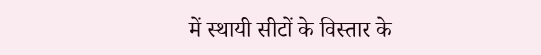में स्थायी सीटों के विस्तार के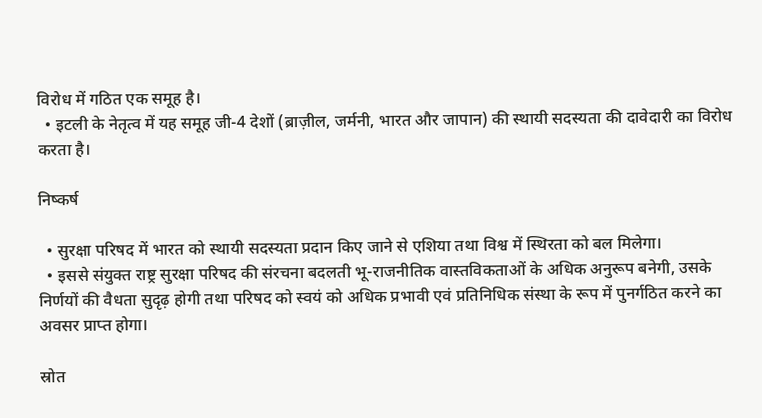विरोध में गठित एक समूह है।
  • इटली के नेतृत्व में यह समूह जी-4 देशों (ब्राज़ील, जर्मनी, भारत और जापान) की स्थायी सदस्यता की दावेदारी का विरोध करता है।

निष्कर्ष

  • सुरक्षा परिषद में भारत को स्थायी सदस्यता प्रदान किए जाने से एशिया तथा विश्व में स्थिरता को बल मिलेगा।
  • इससे संयुक्त राष्ट्र सुरक्षा परिषद की संरचना बदलती भू-राजनीतिक वास्तविकताओं के अधिक अनुरूप बनेगी, उसके निर्णयों की वैधता सुदृढ़ होगी तथा परिषद को स्वयं को अधिक प्रभावी एवं प्रतिनिधिक संस्था के रूप में पुनर्गठित करने का अवसर प्राप्त होगा।

स्रोत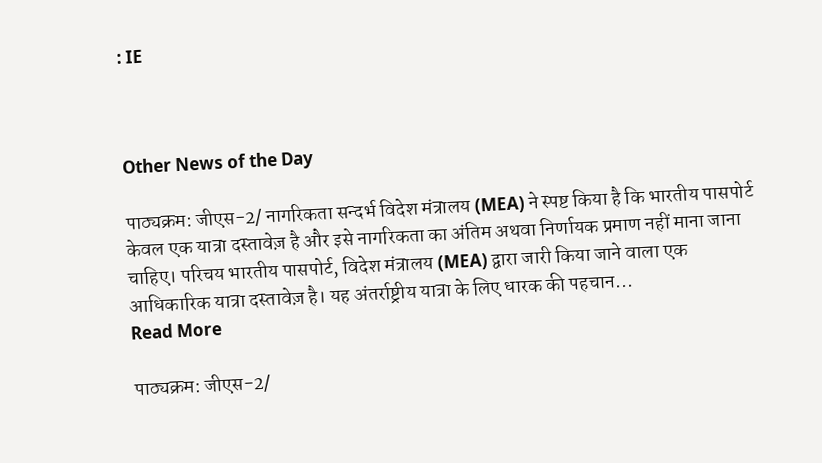: IE



Other News of the Day

पाठ्यक्रम: जीएस-2/ नागरिकता सन्दर्भ विदेश मंत्रालय (MEA) ने स्पष्ट किया है कि भारतीय पासपोर्ट केवल एक यात्रा दस्तावेज़ है और इसे नागरिकता का अंतिम अथवा निर्णायक प्रमाण नहीं माना जाना चाहिए। परिचय भारतीय पासपोर्ट, विदेश मंत्रालय (MEA) द्वारा जारी किया जाने वाला एक आधिकारिक यात्रा दस्तावेज़ है। यह अंतर्राष्ट्रीय यात्रा के लिए धारक की पहचान...
Read More

पाठ्यक्रम: जीएस-2/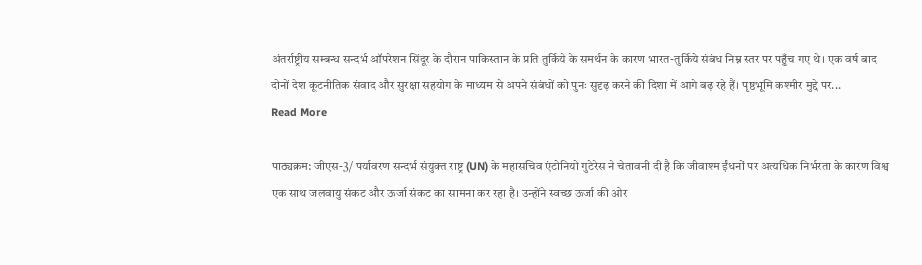अंतर्राष्ट्रीय सम्बन्ध सन्दर्भ ऑपरेशन सिंदूर के दौरान पाकिस्तान के प्रति तुर्किये के समर्थन के कारण भारत-तुर्किये संबंध निम्न स्तर पर पहुँच गए थे। एक वर्ष बाद दोनों देश कूटनीतिक संवाद और सुरक्षा सहयोग के माध्यम से अपने संबंधों को पुनः सुदृढ़ करने की दिशा में आगे बढ़ रहे हैं। पृष्ठभूमि कश्मीर मुद्दे पर...
Read More

पाठ्यक्रम: जीएस-3/ पर्यावरण सन्दर्भ संयुक्त राष्ट्र (UN) के महासचिव एंटोनियो गुटेरेस ने चेतावनी दी है कि जीवाश्म ईंधनों पर अत्यधिक निर्भरता के कारण विश्व एक साथ जलवायु संकट और ऊर्जा संकट का सामना कर रहा है। उन्होंने स्वच्छ ऊर्जा की ओर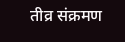तीव्र संक्रमण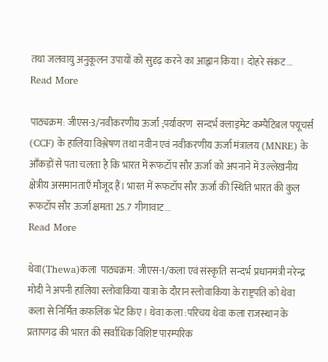तथा जलवायु अनुकूलन उपायों को सुदृढ़ करने का आह्वान किया। दोहरे संकट...
Read More

पाठ्यक्रम: जीएस-3/नवीकरणीय ऊर्जा ;पर्यावरण  सन्दर्भ क्लाइमेट कम्पैटिबल फ्यूचर्स (CCF) के हालिया विश्लेषण तथा नवीन एवं नवीकरणीय ऊर्जा मंत्रालय (MNRE) के आँकड़ों से पता चलता है कि भारत में रूफटॉप सौर ऊर्जा को अपनाने में उल्लेखनीय क्षेत्रीय असमानताएँ मौजूद हैं। भारत में रूफटॉप सौर ऊर्जा की स्थिति भारत की कुल रूफटॉप सौर ऊर्जा क्षमता 25.7 गीगावाट...
Read More

थेवा(Thewa)कला  पाठ्यक्रम: जीएस-1/कला एवं संस्कृति  सन्दर्भ प्रधानमंत्री नरेन्द्र मोदी ने अपनी हालिया स्लोवाकिया यात्रा के दौरान स्लोवाकिया के राष्ट्रपति को थेवा कला से निर्मित कफ़लिंक भेंट किए। थेवा कला :परिचय थेवा कला राजस्थान के प्रतापगढ़ की भारत की सर्वाधिक विशिष्ट पारम्परिक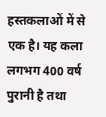हस्तकलाओं में से एक है। यह कला लगभग 400 वर्ष पुरानी है तथा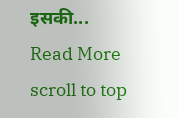इसकी...
Read More
scroll to top